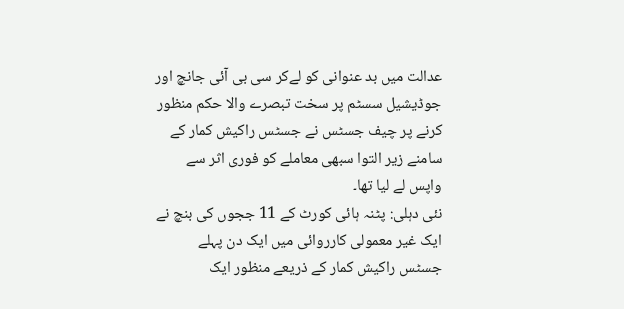عدالت میں بد عنوانی کو لےکر سی بی آئی جانچ اور جوڈیشیل سسٹم پر سخت تبصرے والا حکم منظور کرنے پر چیف جسٹس نے جسٹس راکیش کمار کے سامنے زیر التوا سبھی معاملے کو فوری اثر سے واپس لے لیا تھا۔
نئی دہلی: پٹنہ ہائی کورٹ کے 11 ججوں کی بنچ نے ایک غیر معمولی کارروائی میں ایک دن پہلے جسٹس راکیش کمار کے ذریعے منظور ایک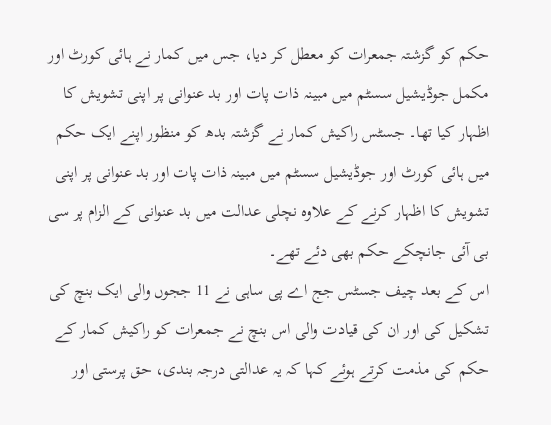حکم کو گزشتہ جمعرات کو معطل کر دیا، جس میں کمار نے ہائی کورٹ اور مکمل جوڈیشیل سسٹم میں مبینہ ذات پات اور بد عنوانی پر اپنی تشویش کا اظہار کیا تھا۔ جسٹس راکیش کمار نے گزشتہ بدھ کو منظور اپنے ایک حکم میں ہائی کورٹ اور جوڈیشیل سسٹم میں مبینہ ذات پات اور بد عنوانی پر اپنی تشویش کا اظہار کرنے کے علاوہ نچلی عدالت میں بد عنوانی کے الزام پر سی بی آئی جانچکے حکم بھی دئے تھے۔
اس کے بعد چیف جسٹس جج اے پی ساہی نے 11 ججوں والی ایک بنچ کی تشکیل کی اور ان کی قیادت والی اس بنچ نے جمعرات کو راکیش کمار کے حکم کی مذمت کرتے ہوئے کہا کہ یہ عدالتی درجہ بندی، حق پرستی اور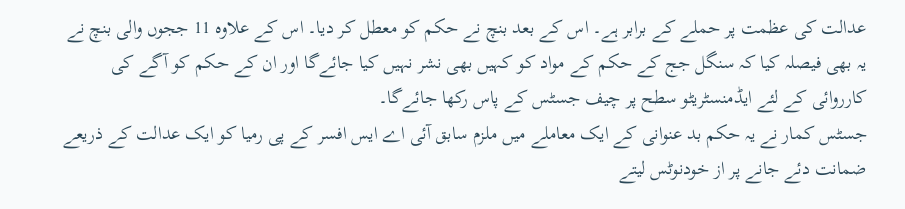عدالت کی عظمت پر حملے کے برابر ہے۔ اس کے بعد بنچ نے حکم کو معطل کر دیا۔ اس کے علاوہ 11 ججوں والی بنچ نے یہ بھی فیصلہ کیا کہ سنگل جج کے حکم کے مواد کو کہیں بھی نشر نہیں کیا جائےگا اور ان کے حکم کو آگے کی کارروائی کے لئے ایڈمنسٹریٹو سطح پر چیف جسٹس کے پاس رکھا جائےگا۔
جسٹس کمار نے یہ حکم بد عنوانی کے ایک معاملے میں ملزم سابق آئی اے ایس افسر کے پی رمیا کو ایک عدالت کے ذریعے ضمانت دئے جانے پر از خودنوٹس لیتے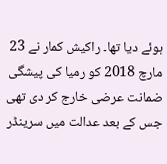ہوئے دیا تھا۔ راکیش کمار نے 23 مارچ 2018 کو رمیا کی پیشگی ضمانت عرضی خارج کر دی تھی جس کے بعد عدالت میں سرینڈر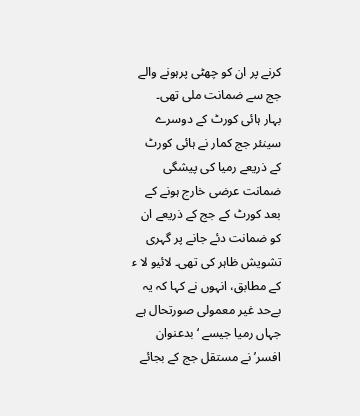کرنے پر ان کو چھٹی پرہونے والے جج سے ضمانت ملی تھی۔
بہار ہائی کورٹ کے دوسرے سینئر جج کمار نے ہائی کورٹ کے ذریعے رمیا کی پیشگی ضمانت عرضی خارج ہونے کے بعد کورٹ کے جج کے ذریعے ان کو ضمانت دئے جانے پر گہری تشویش ظاہر کی تھی۔ لائیو لا ء کے مطابق، انہوں نے کہا کہ یہ بےحد غیر معمولی صورتحال ہے جہاں رمیا جیسے ‘ بدعنوان افسر’ نے مستقل جج کے بجائے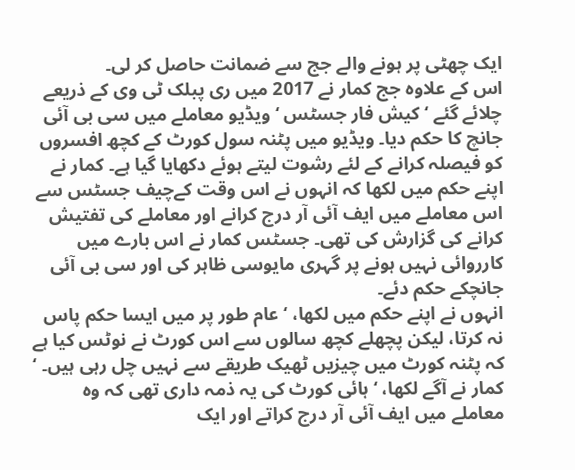ایک چھٹی پر ہونے والے جج سے ضمانت حاصل کر لی۔
اس کے علاوہ جج کمار نے 2017 میں ری پبلک ٹی وی کے ذریعے چلائے گئے ‘ کیش فار جسٹس ‘ ویڈیو معاملے میں سی بی آئی جانچ کا حکم دیا۔ ویڈیو میں پٹنہ سول کورٹ کے کچھ افسروں کو فیصلہ کرانے کے لئے رشوت لیتے ہوئے دکھایا گیا ہے۔ کمار نے اپنے حکم میں لکھا کہ انہوں نے اس وقت کےچیف جسٹس سے اس معاملے میں ایف آئی آر درج کرانے اور معاملے کی تفتیش کرانے کی گزارش کی تھی۔ جسٹس کمار نے اس بارے میں کارروائی نہیں ہونے پر گہری مایوسی ظاہر کی اور سی بی آئی جانچکے حکم دئے۔
انہوں نے اپنے حکم میں لکھا، ‘ عام طور پر میں ایسا حکم پاس نہ کرتا، لیکن پچھلے کچھ سالوں سے اس کورٹ نے نوٹس کیا ہے کہ پٹنہ کورٹ میں چیزیں ٹھیک طریقے سے نہیں چل رہی ہیں۔ ‘ کمار نے آگے لکھا، ‘ ہائی کورٹ کی یہ ذمہ داری تھی کہ وہ معاملے میں ایف آئی آر درج کراتے اور ایک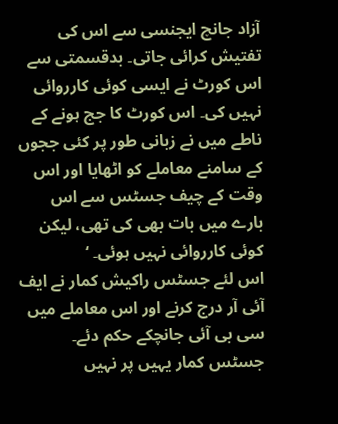آزاد جانچ ایجنسی سے اس کی تفتیش کرائی جاتی۔ بدقسمتی سے اس کورٹ نے ایسی کوئی کارروائی نہیں کی۔ اس کورٹ کا جج ہونے کے ناطے میں نے زبانی طور پر کئی ججوں کے سامنے معاملے کو اٹھایا اور اس وقت کے چیف جسٹس سے اس بارے میں بات بھی کی تھی، لیکن کوئی کارروائی نہیں ہوئی۔ ‘
اس لئے جسٹس راکیش کمار نے ایف آئی آر درج کرنے اور اس معاملے میں سی بی آئی جانچکے حکم دئے۔ جسٹس کمار یہیں پر نہیں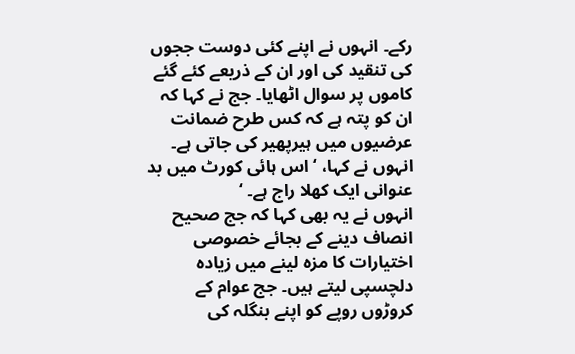رکے۔ انہوں نے اپنے کئی دوست ججوں کی تنقید کی اور ان کے ذریعے کئے گئے کاموں پر سوال اٹھایا۔ جج نے کہا کہ ان کو پتہ ہے کہ کس طرح ضمانت عرضیوں میں ہیرپھیر کی جاتی ہے۔ انہوں نے کہا، ‘ اس ہائی کورٹ میں بد عنوانی ایک کھلا راج ہے۔ ‘
انہوں نے یہ بھی کہا کہ جج صحیح انصاف دینے کے بجائے خصوصی اختیارات کا مزہ لینے میں زیادہ دلچسپی لیتے ہیں۔ جج عوام کے کروڑوں روپے کو اپنے بنگلہ کی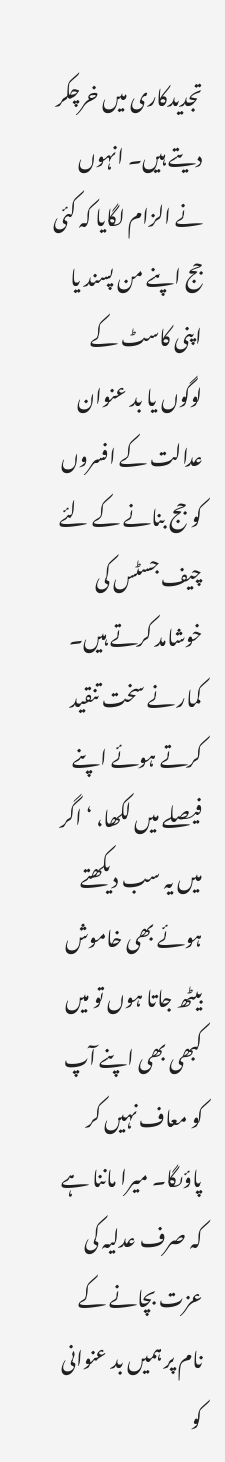تجدیدکاری میں خرچکر دیتے ہیں۔ انہوں نے الزام لگایا کہ کئی جج اپنے من پسند یا اپنی کاسٹ کے لوگوں یا بد عنوان عدالت کے افسروں کو جج بنانے کے لئے چیف جسٹس کی خوشامد کرتے ہیں۔
کمار نے سخت تنقید کرتے ہوئے اپنے فیصلے میں لکھا، ‘ اگر میں یہ سب دیکھتے ہوئے بھی خاموش بیٹھ جاتا ہوں تو میں کبھی بھی اپنے آپ کو معاف نہیں کر پاؤںگا۔ میرا ماننا ہے کہ صرف عدلیہ کی عزت بچانے کے نام پر ہمیں بد عنوانی کو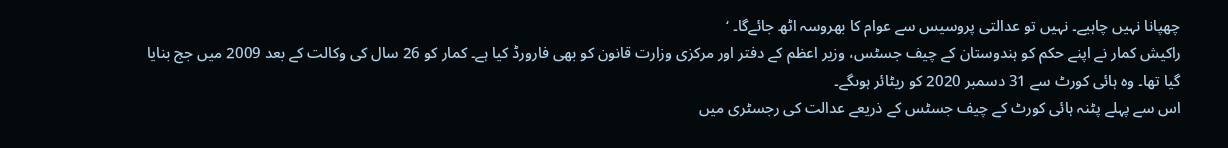چھپانا نہیں چاہیے۔ نہیں تو عدالتی پروسیس سے عوام کا بھروسہ اٹھ جائےگا۔ ‘
راکیش کمار نے اپنے حکم کو ہندوستان کے چیف جسٹس، وزیر اعظم کے دفتر اور مرکزی وزارت قانون کو بھی فارورڈ کیا ہے۔ کمار کو 26 سال کی وکالت کے بعد 2009 میں جج بنایا گیا تھا۔ وہ ہائی کورٹ سے 31 دسمبر 2020 کو ریٹائر ہوںگے۔
اس سے پہلے پٹنہ ہائی کورٹ کے چیف جسٹس کے ذریعے عدالت کی رجسٹری میں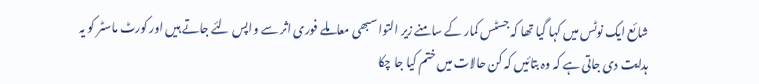شائع ایک نوٹس میں کہا گیا تھا کہ جسٹس کمار کے سامنے زیر التوا سبھی معاملے فوری اثر سے واپس لئے جاتے ہیں اور کورٹ ماسٹر کو یہ ہدایت دی جاتی ہے کہ وہ بتائیں کہ کن حالات میں ختم کیا جا چکا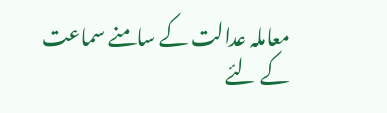معاملہ عدالت کے سامنے سماعت کے لئے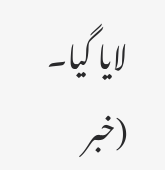لایا گیا۔
(خبر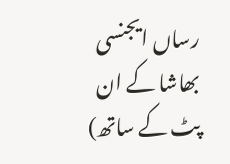رساں ایجنسی بھاشا کے ان پٹ کے ساتھ)